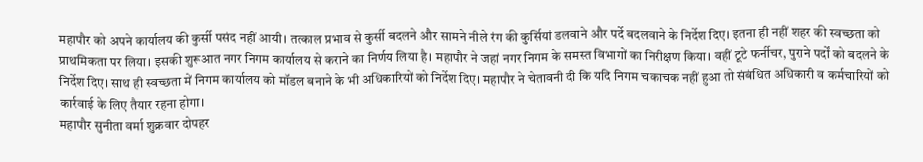महापौर को अपने कार्यालय की कुर्सी पसंद नहीं आयी। तत्काल प्रभाव से कुर्सी बदलने और सामने नीले रंग की कुर्सियां डलवाने और पर्दे बदलवाने के निर्देश दिए। इतना ही नहीं शहर की स्वच्छता को प्राथमिकता पर लिया। इसकी शुरूआत नगर निगम कार्यालय से कराने का निर्णय लिया है। महापौर ने जहां नगर निगम के समस्त विभागों का निरीक्षण किया। वहीं टूटे फर्नीचर, पुराने पर्दों को बदलने के निर्देश दिए। साथ ही स्वच्छता में निगम कार्यालय को मॉडल बनाने के भी अधिकारियों को निर्देश दिए। महापौर ने चेतावनी दी कि यदि निगम चकाचक नहीं हुआ तो संबंधित अधिकारी व कर्मचारियों को कार्रवाई के लिए तैयार रहना होगा।
महापौर सुनीता वर्मा शुक्रवार दोपहर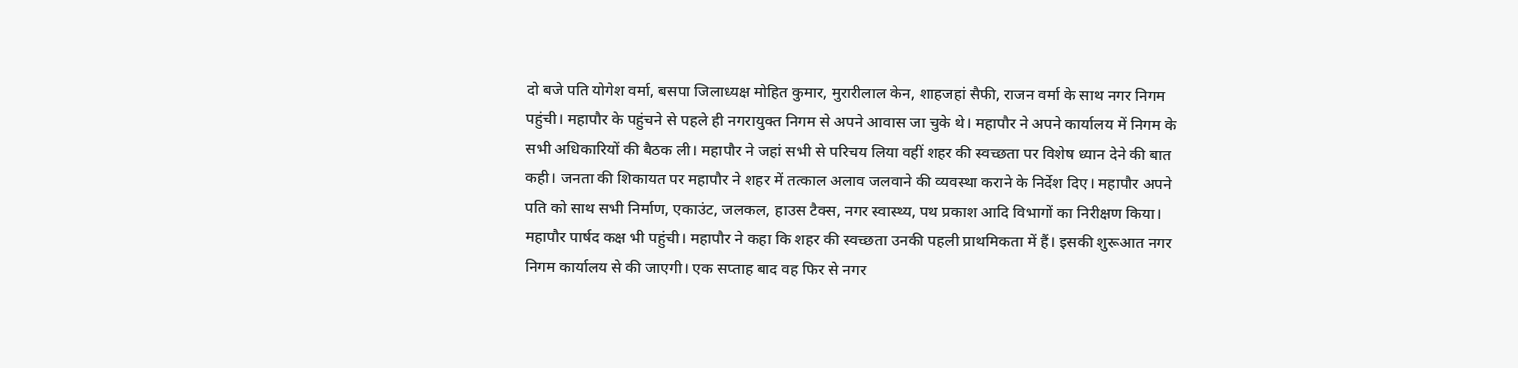दो बजे पति योगेश वर्मा, बसपा जिलाध्यक्ष मोहित कुमार, मुरारीलाल केन, शाहजहां सैफी, राजन वर्मा के साथ नगर निगम पहुंची। महापौर के पहुंचने से पहले ही नगरायुक्त निगम से अपने आवास जा चुके थे। महापौर ने अपने कार्यालय में निगम के सभी अधिकारियों की बैठक ली। महापौर ने जहां सभी से परिचय लिया वहीं शहर की स्वच्छता पर विशेष ध्यान देने की बात कही। जनता की शिकायत पर महापौर ने शहर में तत्काल अलाव जलवाने की व्यवस्था कराने के निर्देश दिए। महापौर अपने पति को साथ सभी निर्माण, एकाउंट, जलकल, हाउस टैक्स, नगर स्वास्थ्य, पथ प्रकाश आदि विभागों का निरीक्षण किया। महापौर पार्षद कक्ष भी पहुंची। महापौर ने कहा कि शहर की स्वच्छता उनकी पहली प्राथमिकता में हैं। इसकी शुरूआत नगर निगम कार्यालय से की जाएगी। एक सप्ताह बाद वह फिर से नगर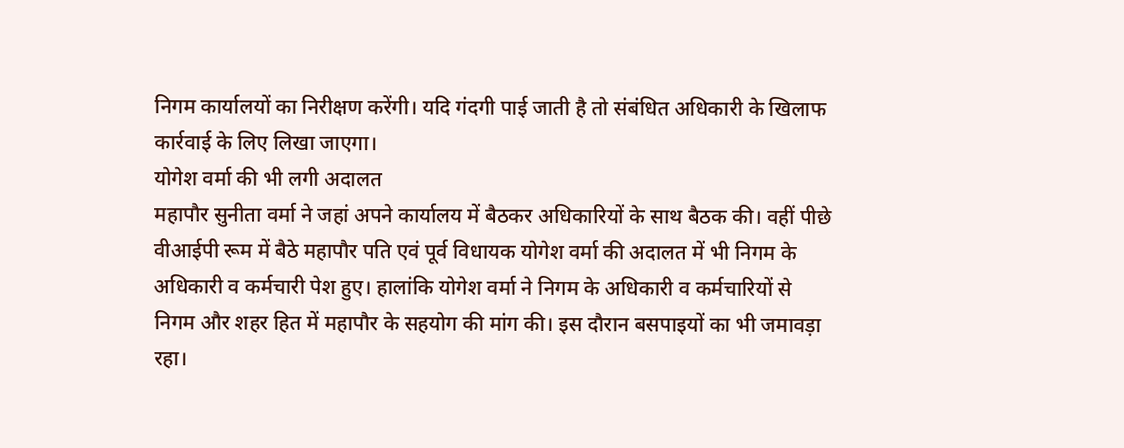निगम कार्यालयों का निरीक्षण करेंगी। यदि गंदगी पाई जाती है तो संबंधित अधिकारी के खिलाफ कार्रवाई के लिए लिखा जाएगा।
योगेश वर्मा की भी लगी अदालत
महापौर सुनीता वर्मा ने जहां अपने कार्यालय में बैठकर अधिकारियों के साथ बैठक की। वहीं पीछे वीआईपी रूम में बैठे महापौर पति एवं पूर्व विधायक योगेश वर्मा की अदालत में भी निगम के अधिकारी व कर्मचारी पेश हुए। हालांकि योगेश वर्मा ने निगम के अधिकारी व कर्मचारियों से निगम और शहर हित में महापौर के सहयोग की मांग की। इस दौरान बसपाइयों का भी जमावड़ा रहा।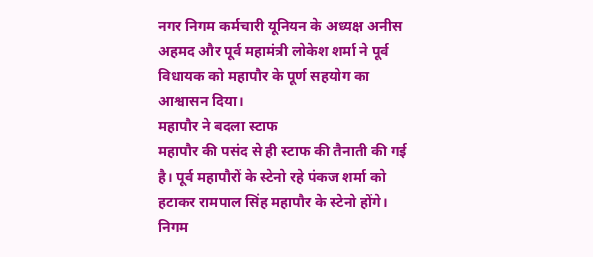नगर निगम कर्मचारी यूनियन के अध्यक्ष अनीस अहमद और पूर्व महामंत्री लोकेश शर्मा ने पूर्व विधायक को महापौर के पूर्ण सहयोग का आश्वासन दिया।
महापौर ने बदला स्टाफ
महापौर की पसंद से ही स्टाफ की तैनाती की गई है। पूर्व महापौरों के स्टेनो रहे पंकज शर्मा को हटाकर रामपाल सिंह महापौर के स्टेनो होंगे। निगम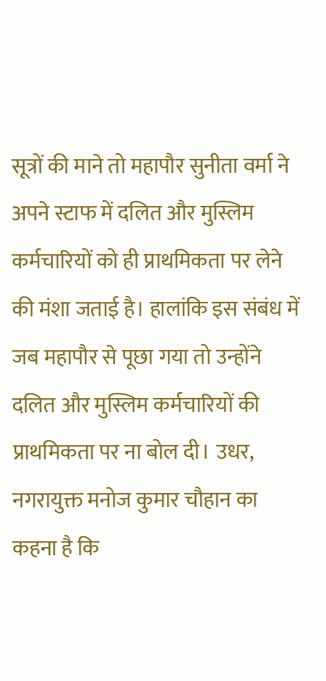सूत्रों की माने तो महापौर सुनीता वर्मा ने अपने स्टाफ में दलित और मुस्लिम कर्मचारियों को ही प्राथमिकता पर लेने की मंशा जताई है। हालांकि इस संबंध में जब महापौर से पूछा गया तो उन्होंने दलित और मुस्लिम कर्मचारियों की प्राथमिकता पर ना बोल दी। उधर, नगरायुक्त मनोज कुमार चौहान का कहना है कि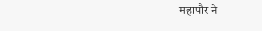महापौर ने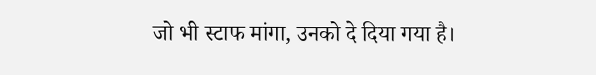जो भी स्टाफ मांगा, उनको दे दिया गया है।